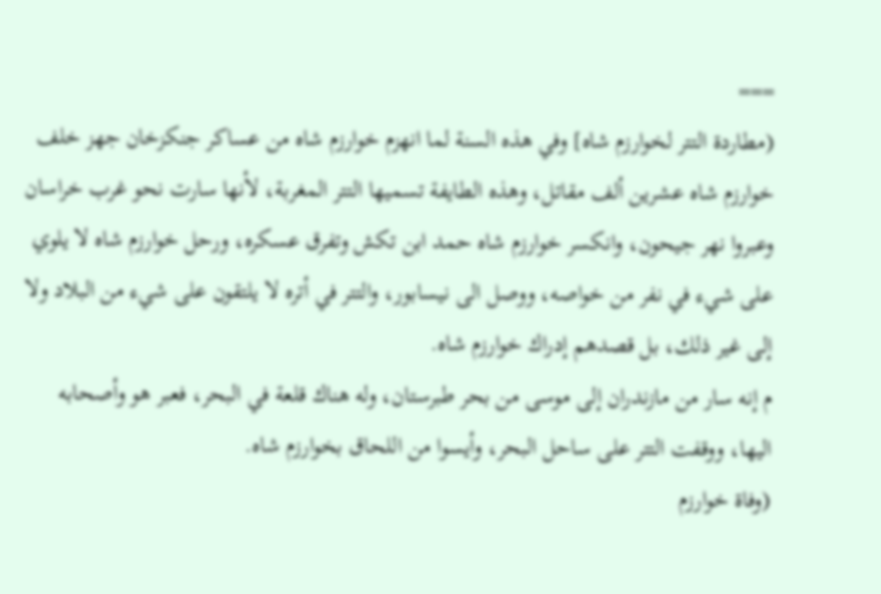===
(مطاردة التتر لخوارزم شاه] وفي هذه السنة لما انهزم خوارزم شاه من عساكر جنكزخان جهز خلف خوارزم شاه عشرين ألف مقاتل، وهذه الطايفة تسميها التتر المغربة، لأنها سارت نحو غرب خراسان وعبروا نهر جيحون، وانكسر خوارزم شاه حمد ابن تكش وتفرق عسكره، ورحل خوارزم شاه لا يلوي على شيء في نفر من خواصه، ووصل الى نيسابور، والتتر في أتره لا يلتقون على شيء من البلاد ولا إلى غير ذلك، بل قصدهم إدراك خوارزم شاه.
م إنه سار من مازندران إلى موسى من بحر طبرستان، وله هناك قلعة في البحر، فعبر هو وأصحابه اليها، ووقفت التتر على ساحل البحر، وأيسوا من اللحاق بخوارزم شاه.
(وفاة خوارزم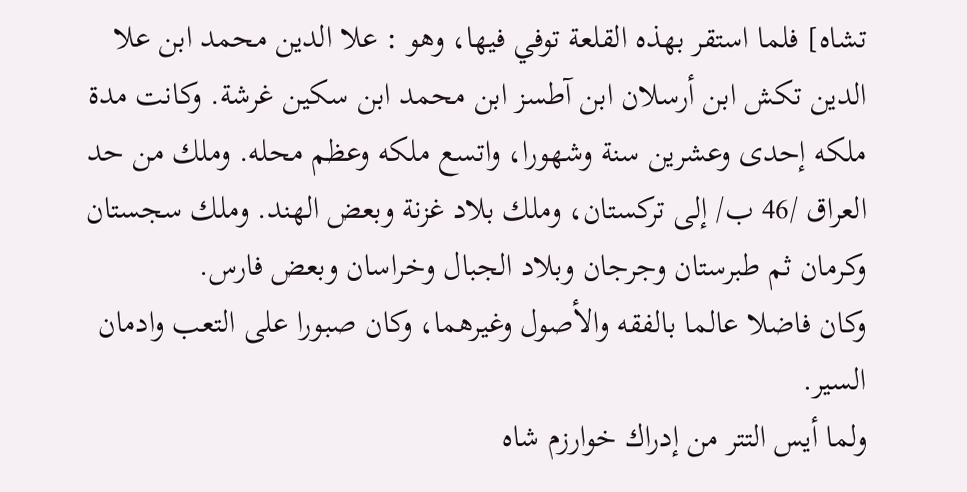تشاه] فلما استقر بهذه القلعة توفي فيها، وهو : علا الدين محمد ابن علا الدين تكش ابن أرسلان ابن آطسز ابن محمد ابن سكين غرشة. وكانت مدة ملكه إحدى وعشرين سنة وشهورا، واتسع ملكه وعظم محله. وملك من حد العراق /46 ب/ إلى تركستان، وملك بلاد غزنة وبعض الهند. وملك سجستان وكرمان ثم طبرستان وجرجان وبلاد الجبال وخراسان وبعض فارس.
وكان فاضلا عالما بالفقه والأصول وغيرهما، وكان صبورا على التعب وادمان السير.
ولما أيس التتر من إدراك خوارزم شاه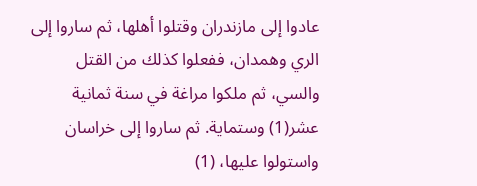عادوا إلى مازندران وقتلوا أهلها، ثم ساروا إلى الري وهمدان، ففعلوا كذلك من القتل والسي، ثم ملكوا مراغة في سنة ثمانية عشر(1) وستماية. ثم ساروا إلى خراسان واستولوا عليها، (1)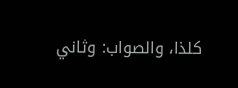كلذا، والصواب: وثاني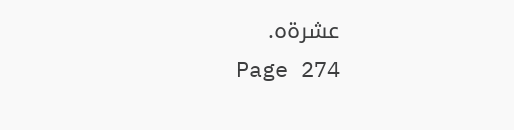عشرةه.
Page 274